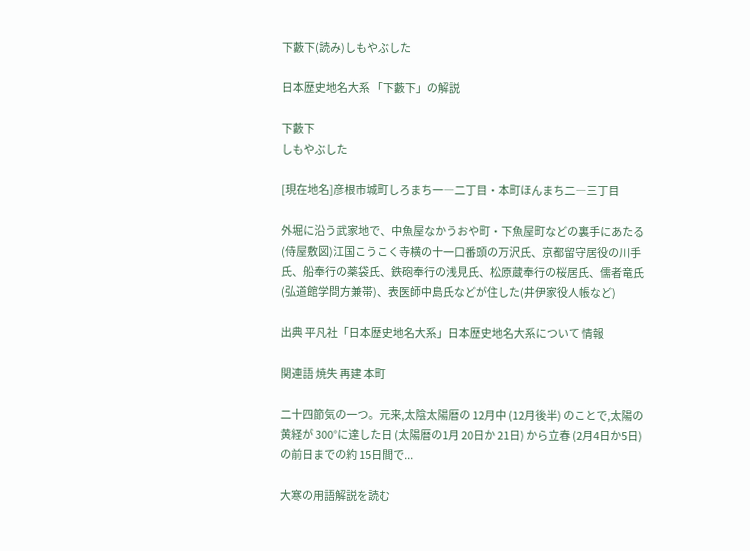下藪下(読み)しもやぶした

日本歴史地名大系 「下藪下」の解説

下藪下
しもやぶした

[現在地名]彦根市城町しろまち一―二丁目・本町ほんまち二―三丁目

外堀に沿う武家地で、中魚屋なかうおや町・下魚屋町などの裏手にあたる(侍屋敷図)江国こうこく寺横の十一口番頭の万沢氏、京都留守居役の川手氏、船奉行の薬袋氏、鉄砲奉行の浅見氏、松原蔵奉行の桜居氏、儒者竜氏(弘道館学問方兼帯)、表医師中島氏などが住した(井伊家役人帳など)

出典 平凡社「日本歴史地名大系」日本歴史地名大系について 情報

関連語 焼失 再建 本町

二十四節気の一つ。元来,太陰太陽暦の 12月中 (12月後半) のことで,太陽の黄経が 300°に達した日 (太陽暦の1月 20日か 21日) から立春 (2月4日か5日) の前日までの約 15日間で...

大寒の用語解説を読む